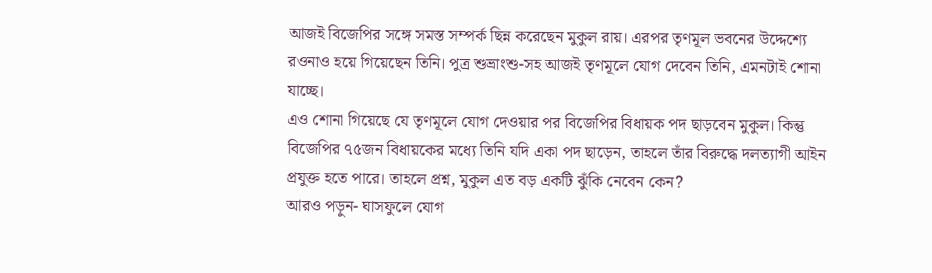আজই বিজেপির সঙ্গে সমস্ত সম্পর্ক ছিন্ন করেছেন মুকুল রায়। এরপর তৃণমূল ভবনের উদ্দেশ্যে রওনাও হয়ে গিয়েছেন তিনি। পুত্র শুভ্রাংশু-সহ আজই তৃণমূলে যোগ দেবেন তিনি, এমনটাই শোনা যাচ্ছে।
এও শোনা গিয়েছে যে তৃণমূলে যোগ দেওয়ার পর বিজেপির বিধায়ক পদ ছাড়বেন মুকুল। কিন্তু বিজেপির ৭৫জন বিধায়কের মধ্যে তিনি যদি একা পদ ছাড়েন, তাহলে তাঁর বিরুদ্ধে দলত্যাগী আইন প্রযুক্ত হতে পারে। তাহলে প্রশ্ন, মুকুল এত বড় একটি ঝুঁকি নেবেন কেন?
আরও পড়ুন- ঘাসফুলে যোগ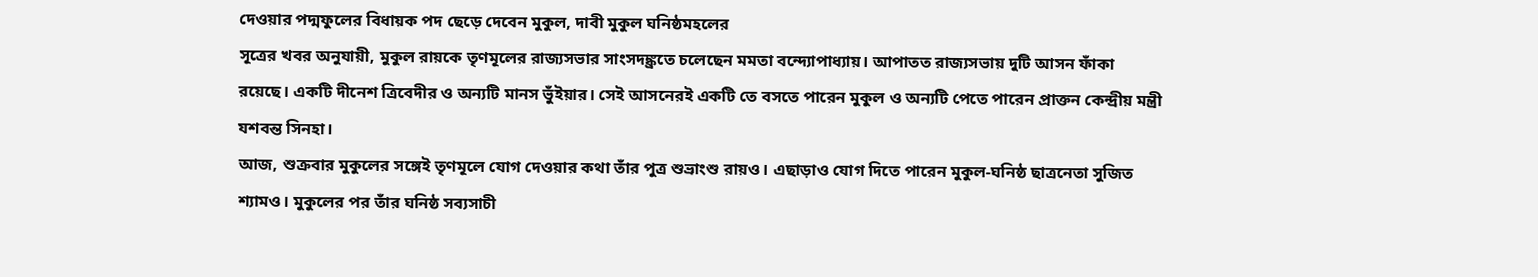দেওয়ার পদ্মফুলের বিধায়ক পদ ছেড়ে দেবেন মুকুল, দাবী মুকুল ঘনিষ্ঠমহলের
সূত্রের খবর অনুযায়ী, মুকুল রায়কে তৃণমূলের রাজ্যসভার সাংসদঙ্ক্রতে চলেছেন মমতা বন্দ্যোপাধ্যায়। আপাতত রাজ্যসভায় দুটি আসন ফাঁকা রয়েছে। একটি দীনেশ ত্রিবেদীর ও অন্যটি মানস ভুঁইয়ার। সেই আসনেরই একটি তে বসতে পারেন মুকুল ও অন্যটি পেতে পারেন প্রাক্তন কেন্দ্রীয় মন্ত্রী যশবন্ত সিনহা।
আজ, শুক্রবার মুকুলের সঙ্গেই তৃণমূলে যোগ দেওয়ার কথা তাঁর পুত্র শুভ্রাংশু রায়ও। এছাড়াও যোগ দিতে পারেন মুকুল-ঘনিষ্ঠ ছাত্রনেতা সুজিত শ্যামও। মুকুলের পর তাঁর ঘনিষ্ঠ সব্যসাচী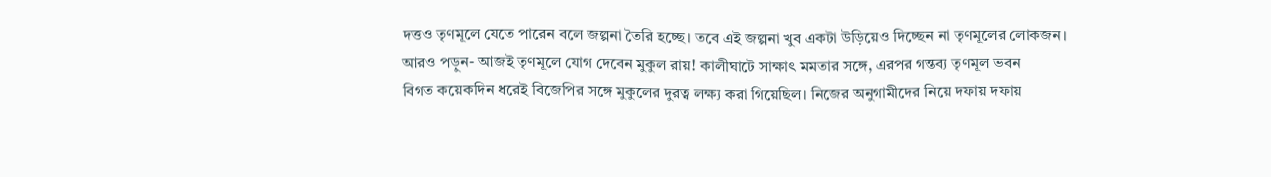দত্তও তৃণমূলে যেতে পারেন বলে জল্পনা তৈরি হচ্ছে। তবে এই জল্পনা খুব একটা উড়িয়েও দিচ্ছেন না তৃণমূলের লোকজন।
আরও পড়ুন- আজই তৃণমূলে যোগ দেবেন মুকুল রায়! কালীঘাটে সাক্ষাৎ মমতার সঙ্গে, এরপর গন্তব্য তৃণমূল ভবন
বিগত কয়েকদিন ধরেই বিজেপির সঙ্গে মুকুলের দুরত্ব লক্ষ্য করা গিয়েছিল। নিজের অনুগামীদের নিয়ে দফায় দফায়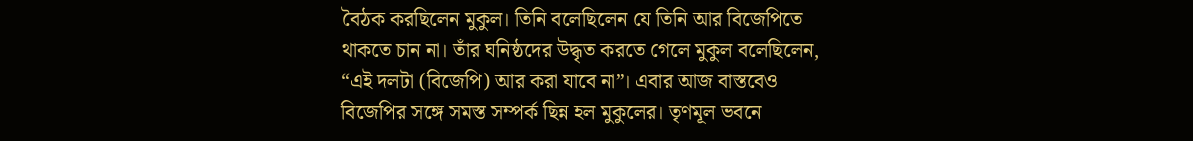বৈঠক করছিলেন মুকুল। তিনি বলেছিলেন যে তিনি আর বিজেপিতে থাকতে চান না। তাঁর ঘনিষ্ঠদের উদ্ধৃত করতে গেলে মুকুল বলেছিলেন, “এই দলটা (বিজেপি) আর করা যাবে না”। এবার আজ বাস্তবেও বিজেপির সঙ্গে সমস্ত সম্পর্ক ছিন্ন হল মুকুলের। তৃণমূল ভবনে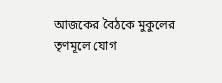আজকের বৈঠকে মুকুলের তৃণমূলে যোগ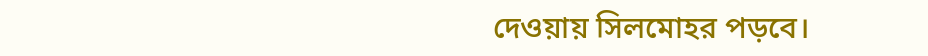দেওয়ায় সিলমোহর পড়বে।